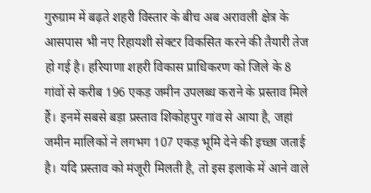गुरुग्राम में बढ़ते शहरी विस्तार के बीच अब अरावली क्षेत्र के आसपास भी नए रिहायशी सेक्टर विकसित करने की तैयारी तेज हो गई है। हरियाणा शहरी विकास प्राधिकरण को जिले के 8 गांवों से करीब 196 एकड़ जमीन उपलब्ध कराने के प्रस्ताव मिले हैं। इनमें सबसे बड़ा प्रस्ताव शिकोहपुर गांव से आया है, जहां जमीन मालिकों ने लगभग 107 एकड़ भूमि देने की इच्छा जताई है। यदि प्रस्ताव को मंजूरी मिलती है, तो इस इलाके में आने वाले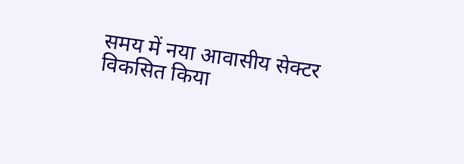समय में नया आवासीय सेक्टर विकसित किया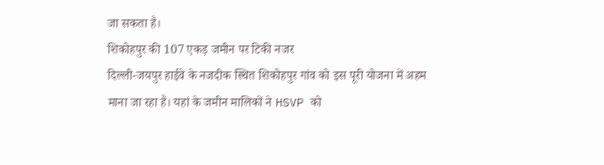जा सकता है।
शिकोहपुर की 107 एकड़ जमीन पर टिकी नजर
दिल्ली-जयपुर हाईवे के नजदीक स्थित शिकोहपुर गांव को इस पूरी योजना में अहम माना जा रहा है। यहां के जमीन मालिकों ने HSVP को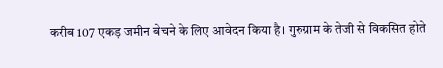करीब 107 एकड़ जमीन बेचने के लिए आवेदन किया है। गुरुग्राम के तेजी से विकसित होते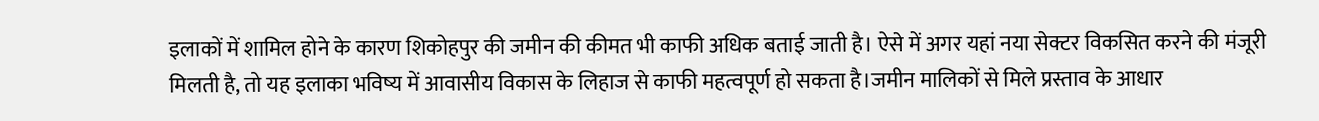इलाकों में शामिल होने के कारण शिकोहपुर की जमीन की कीमत भी काफी अधिक बताई जाती है। ऐसे में अगर यहां नया सेक्टर विकसित करने की मंजूरी मिलती है, तो यह इलाका भविष्य में आवासीय विकास के लिहाज से काफी महत्वपूर्ण हो सकता है।जमीन मालिकों से मिले प्रस्ताव के आधार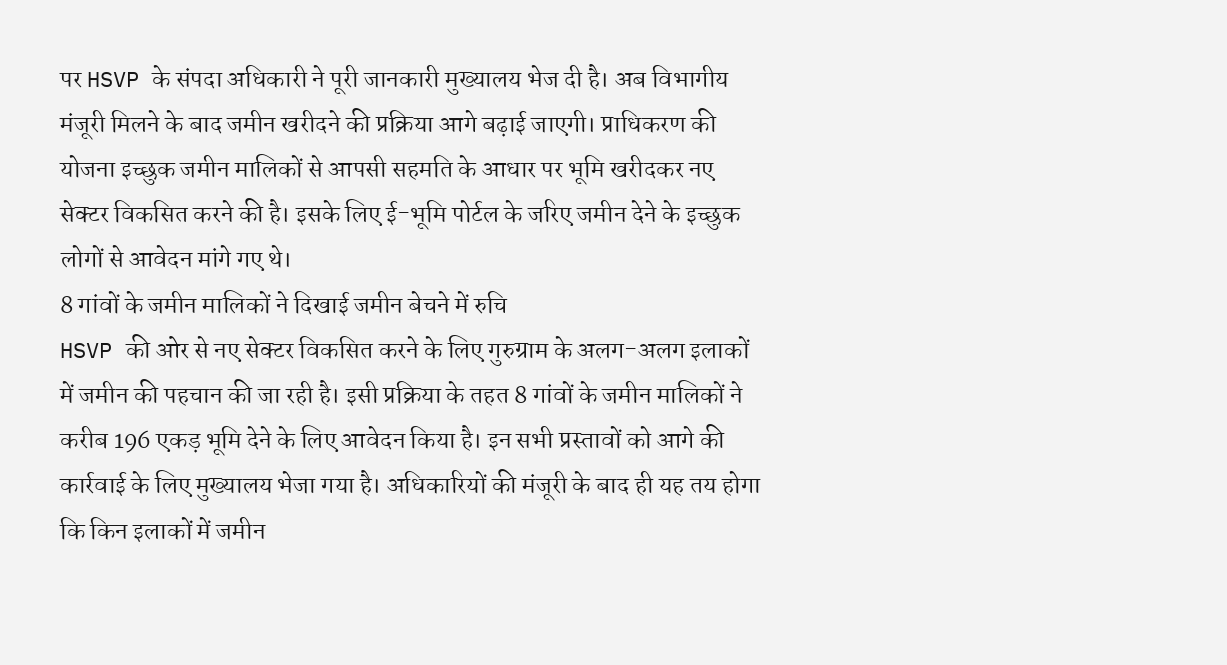पर HSVP के संपदा अधिकारी ने पूरी जानकारी मुख्यालय भेज दी है। अब विभागीय मंजूरी मिलने के बाद जमीन खरीदने की प्रक्रिया आगे बढ़ाई जाएगी। प्राधिकरण की योजना इच्छुक जमीन मालिकों से आपसी सहमति के आधार पर भूमि खरीदकर नए सेक्टर विकसित करने की है। इसके लिए ई-भूमि पोर्टल के जरिए जमीन देने के इच्छुक लोगों से आवेदन मांगे गए थे।
8 गांवों के जमीन मालिकों ने दिखाई जमीन बेचने में रुचि
HSVP की ओर से नए सेक्टर विकसित करने के लिए गुरुग्राम के अलग-अलग इलाकों में जमीन की पहचान की जा रही है। इसी प्रक्रिया के तहत 8 गांवों के जमीन मालिकों ने करीब 196 एकड़ भूमि देने के लिए आवेदन किया है। इन सभी प्रस्तावों को आगे की कार्रवाई के लिए मुख्यालय भेजा गया है। अधिकारियों की मंजूरी के बाद ही यह तय होगा कि किन इलाकों में जमीन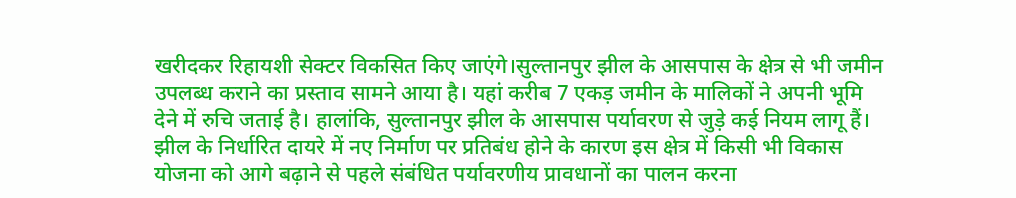खरीदकर रिहायशी सेक्टर विकसित किए जाएंगे।सुल्तानपुर झील के आसपास के क्षेत्र से भी जमीन उपलब्ध कराने का प्रस्ताव सामने आया है। यहां करीब 7 एकड़ जमीन के मालिकों ने अपनी भूमि देने में रुचि जताई है। हालांकि, सुल्तानपुर झील के आसपास पर्यावरण से जुड़े कई नियम लागू हैं। झील के निर्धारित दायरे में नए निर्माण पर प्रतिबंध होने के कारण इस क्षेत्र में किसी भी विकास योजना को आगे बढ़ाने से पहले संबंधित पर्यावरणीय प्रावधानों का पालन करना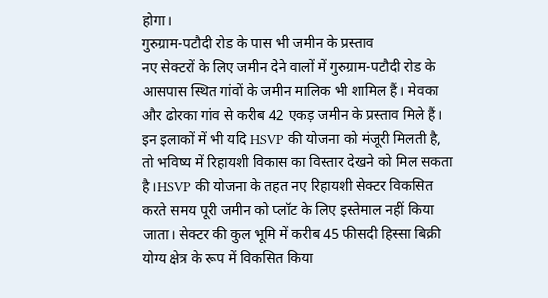होगा।
गुरुग्राम-पटौदी रोड के पास भी जमीन के प्रस्ताव
नए सेक्टरों के लिए जमीन देने वालों में गुरुग्राम-पटौदी रोड के आसपास स्थित गांवों के जमीन मालिक भी शामिल हैं। मेवका और ढोरका गांव से करीब 42 एकड़ जमीन के प्रस्ताव मिले हैं। इन इलाकों में भी यदि HSVP की योजना को मंजूरी मिलती है, तो भविष्य में रिहायशी विकास का विस्तार देखने को मिल सकता है।HSVP की योजना के तहत नए रिहायशी सेक्टर विकसित करते समय पूरी जमीन को प्लॉट के लिए इस्तेमाल नहीं किया जाता। सेक्टर की कुल भूमि में करीब 45 फीसदी हिस्सा बिक्री योग्य क्षेत्र के रूप में विकसित किया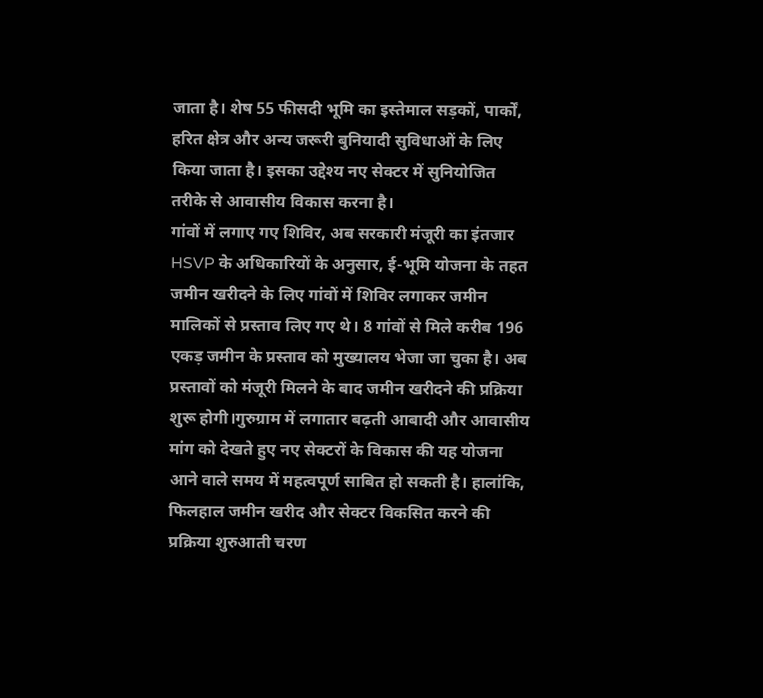जाता है। शेष 55 फीसदी भूमि का इस्तेमाल सड़कों, पार्कों, हरित क्षेत्र और अन्य जरूरी बुनियादी सुविधाओं के लिए किया जाता है। इसका उद्देश्य नए सेक्टर में सुनियोजित तरीके से आवासीय विकास करना है।
गांवों में लगाए गए शिविर, अब सरकारी मंजूरी का इंतजार
HSVP के अधिकारियों के अनुसार, ई-भूमि योजना के तहत जमीन खरीदने के लिए गांवों में शिविर लगाकर जमीन मालिकों से प्रस्ताव लिए गए थे। 8 गांवों से मिले करीब 196 एकड़ जमीन के प्रस्ताव को मुख्यालय भेजा जा चुका है। अब प्रस्तावों को मंजूरी मिलने के बाद जमीन खरीदने की प्रक्रिया शुरू होगी।गुरुग्राम में लगातार बढ़ती आबादी और आवासीय मांग को देखते हुए नए सेक्टरों के विकास की यह योजना आने वाले समय में महत्वपूर्ण साबित हो सकती है। हालांकि, फिलहाल जमीन खरीद और सेक्टर विकसित करने की प्रक्रिया शुरुआती चरण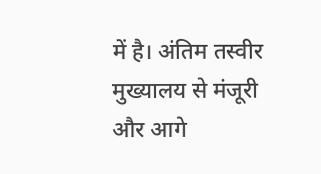में है। अंतिम तस्वीर मुख्यालय से मंजूरी और आगे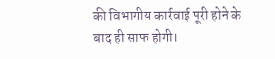की विभागीय कार्रवाई पूरी होने के बाद ही साफ होगी।